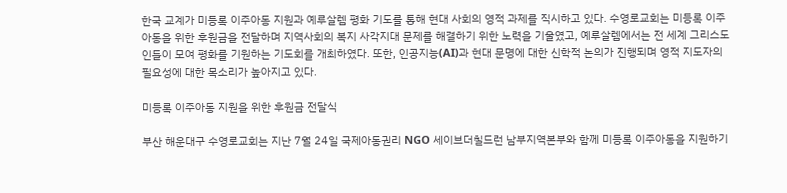한국 교계가 미등록 이주아동 지원과 예루살렘 평화 기도를 통해 현대 사회의 영적 과제를 직시하고 있다. 수영로교회는 미등록 이주아동을 위한 후원금을 전달하며 지역사회의 복지 사각지대 문제를 해결하기 위한 노력을 기울였고, 예루살렘에서는 전 세계 그리스도인들이 모여 평화를 기원하는 기도회를 개최하였다. 또한, 인공지능(AI)과 현대 문명에 대한 신학적 논의가 진행되며 영적 지도자의 필요성에 대한 목소리가 높아지고 있다.

미등록 이주아동 지원을 위한 후원금 전달식

부산 해운대구 수영로교회는 지난 7월 24일 국제아동권리 NGO 세이브더칠드런 남부지역본부와 함께 미등록 이주아동을 지원하기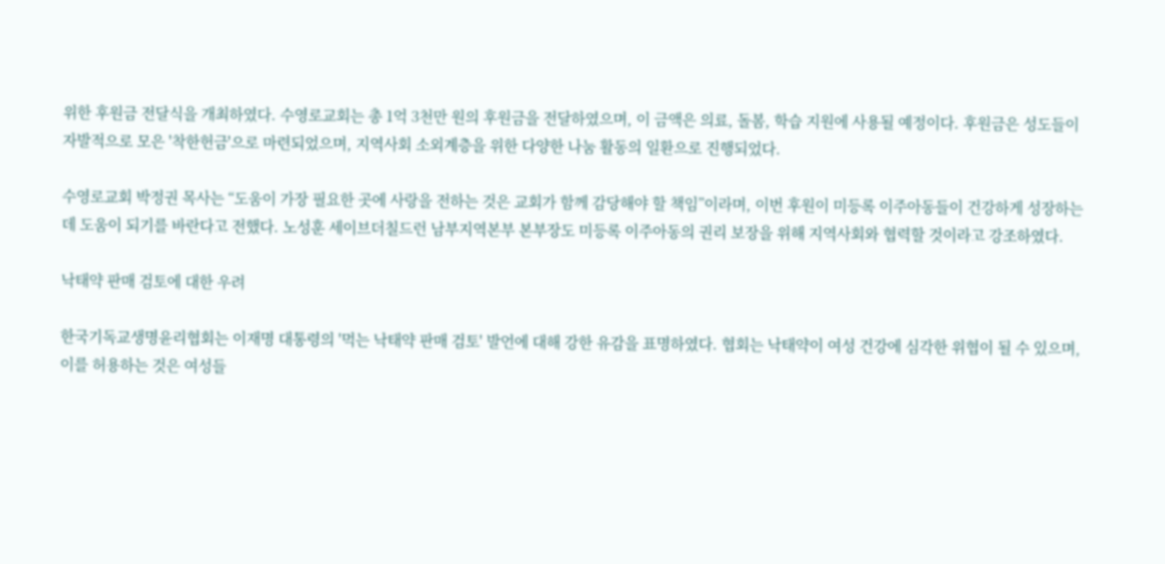위한 후원금 전달식을 개최하였다. 수영로교회는 총 1억 3천만 원의 후원금을 전달하였으며, 이 금액은 의료, 돌봄, 학습 지원에 사용될 예정이다. 후원금은 성도들이 자발적으로 모은 '착한헌금'으로 마련되었으며, 지역사회 소외계층을 위한 다양한 나눔 활동의 일환으로 진행되었다.

수영로교회 박정권 목사는 “도움이 가장 필요한 곳에 사랑을 전하는 것은 교회가 함께 감당해야 할 책임”이라며, 이번 후원이 미등록 이주아동들이 건강하게 성장하는 데 도움이 되기를 바란다고 전했다. 노성훈 세이브더칠드런 남부지역본부 본부장도 미등록 이주아동의 권리 보장을 위해 지역사회와 협력할 것이라고 강조하였다.

낙태약 판매 검토에 대한 우려

한국기독교생명윤리협회는 이재명 대통령의 '먹는 낙태약 판매 검토' 발언에 대해 강한 유감을 표명하였다. 협회는 낙태약이 여성 건강에 심각한 위협이 될 수 있으며, 이를 허용하는 것은 여성들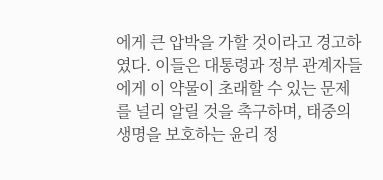에게 큰 압박을 가할 것이라고 경고하였다. 이들은 대통령과 정부 관계자들에게 이 약물이 초래할 수 있는 문제를 널리 알릴 것을 촉구하며, 태중의 생명을 보호하는 윤리 정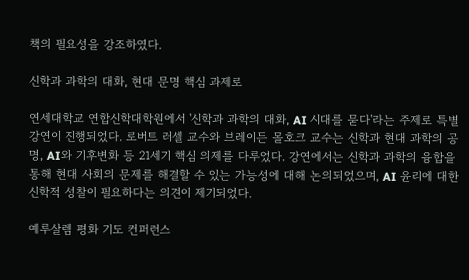책의 필요성을 강조하였다.

신학과 과학의 대화, 현대 문명 핵심 과제로

연세대학교 연합신학대학원에서 '신학과 과학의 대화, AI 시대를 묻다'라는 주제로 특별강연이 진행되었다. 로버트 러셀 교수와 브레이든 몰호크 교수는 신학과 현대 과학의 공명, AI와 기후변화 등 21세기 핵심 의제를 다루었다. 강연에서는 신학과 과학의 융합을 통해 현대 사회의 문제를 해결할 수 있는 가능성에 대해 논의되었으며, AI 윤리에 대한 신학적 성찰이 필요하다는 의견이 제기되었다.

예루살렘 평화 기도 컨퍼런스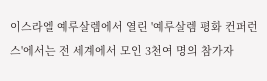이스라엘 예루살렘에서 열린 '예루살렘 평화 컨퍼런스'에서는 전 세계에서 모인 3천여 명의 참가자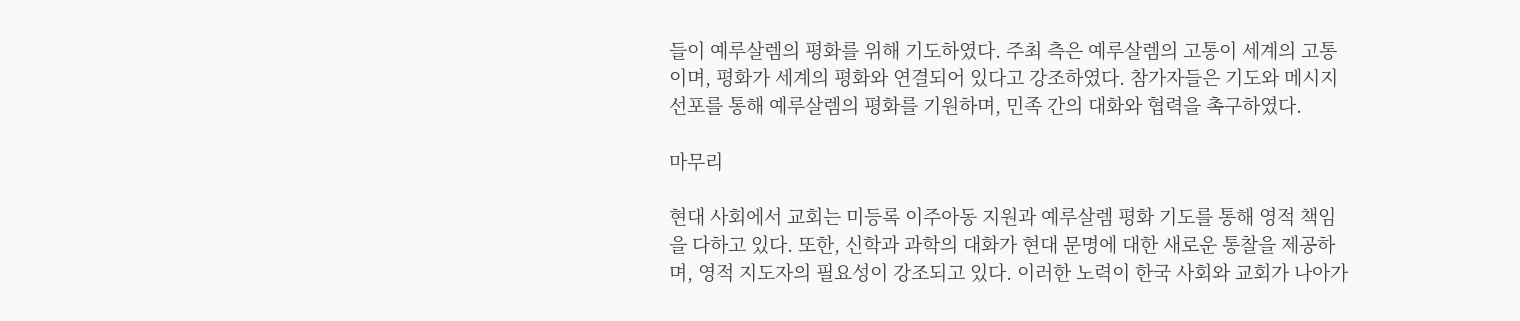들이 예루살렘의 평화를 위해 기도하였다. 주최 측은 예루살렘의 고통이 세계의 고통이며, 평화가 세계의 평화와 연결되어 있다고 강조하였다. 참가자들은 기도와 메시지 선포를 통해 예루살렘의 평화를 기원하며, 민족 간의 대화와 협력을 촉구하였다.

마무리

현대 사회에서 교회는 미등록 이주아동 지원과 예루살렘 평화 기도를 통해 영적 책임을 다하고 있다. 또한, 신학과 과학의 대화가 현대 문명에 대한 새로운 통찰을 제공하며, 영적 지도자의 필요성이 강조되고 있다. 이러한 노력이 한국 사회와 교회가 나아가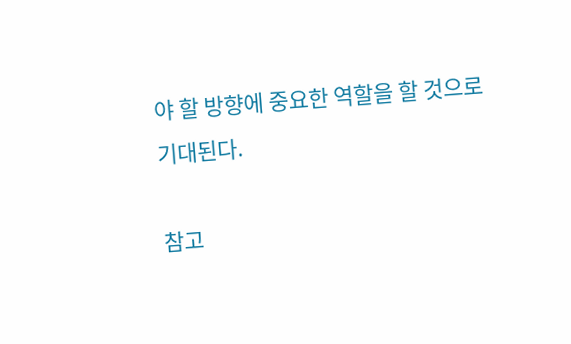야 할 방향에 중요한 역할을 할 것으로 기대된다.

참고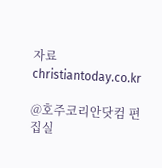자료
christiantoday.co.kr

@호주코리안닷컴 편집실